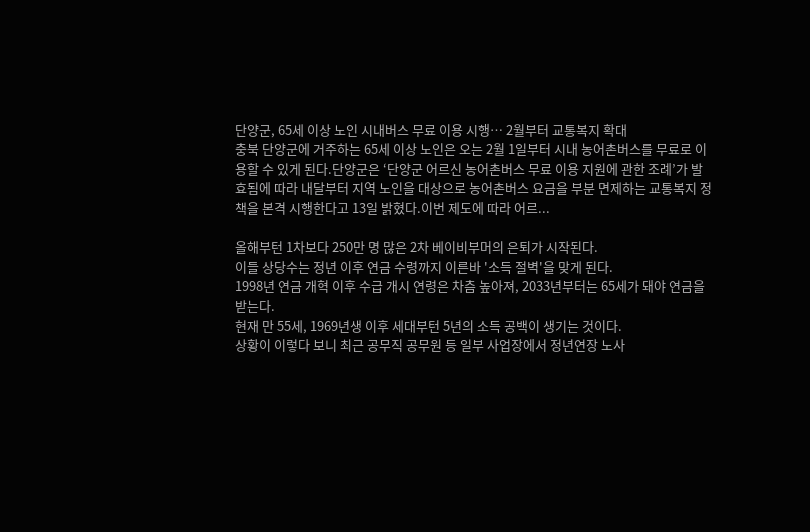단양군, 65세 이상 노인 시내버스 무료 이용 시행… 2월부터 교통복지 확대
충북 단양군에 거주하는 65세 이상 노인은 오는 2월 1일부터 시내 농어촌버스를 무료로 이용할 수 있게 된다.단양군은 ‘단양군 어르신 농어촌버스 무료 이용 지원에 관한 조례’가 발효됨에 따라 내달부터 지역 노인을 대상으로 농어촌버스 요금을 부분 면제하는 교통복지 정책을 본격 시행한다고 13일 밝혔다.이번 제도에 따라 어르...

올해부턴 1차보다 250만 명 많은 2차 베이비부머의 은퇴가 시작된다.
이들 상당수는 정년 이후 연금 수령까지 이른바 '소득 절벽'을 맞게 된다.
1998년 연금 개혁 이후 수급 개시 연령은 차츰 높아져, 2033년부터는 65세가 돼야 연금을 받는다.
현재 만 55세, 1969년생 이후 세대부턴 5년의 소득 공백이 생기는 것이다.
상황이 이렇다 보니 최근 공무직 공무원 등 일부 사업장에서 정년연장 노사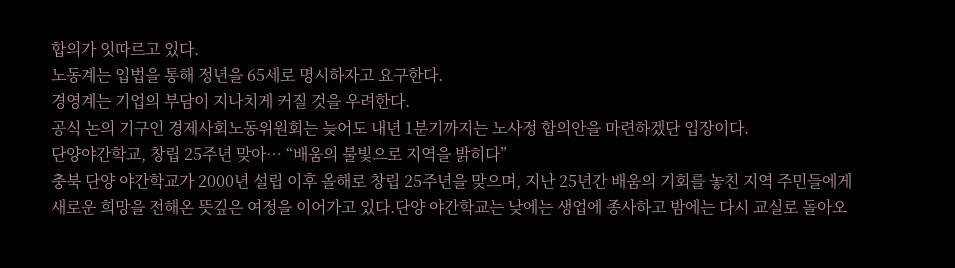합의가 잇따르고 있다.
노동계는 입법을 통해 정년을 65세로 명시하자고 요구한다.
경영계는 기업의 부담이 지나치게 커질 것을 우려한다.
공식 논의 기구인 경제사회노동위원회는 늦어도 내년 1분기까지는 노사정 합의안을 마련하겠단 입장이다.
단양야간학교, 창립 25주년 맞아… “배움의 불빛으로 지역을 밝히다”
충북 단양 야간학교가 2000년 설립 이후 올해로 창립 25주년을 맞으며, 지난 25년간 배움의 기회를 놓친 지역 주민들에게 새로운 희망을 전해온 뜻깊은 여정을 이어가고 있다.단양 야간학교는 낮에는 생업에 종사하고 밤에는 다시 교실로 돌아오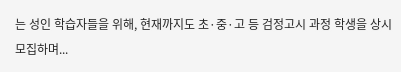는 성인 학습자들을 위해, 현재까지도 초·중·고 등 검정고시 과정 학생을 상시 모집하며...